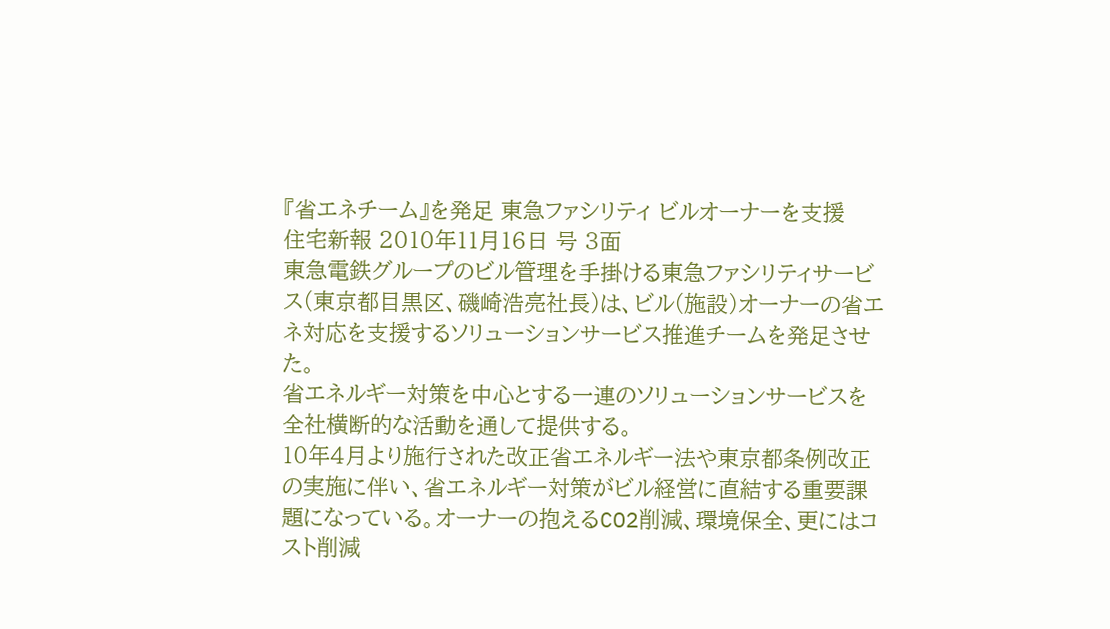『省エネチーム』を発足 東急ファシリティ ビルオーナーを支援
住宅新報 2010年11月16日 号 3面
東急電鉄グループのビル管理を手掛ける東急ファシリティサービス(東京都目黒区、磯崎浩亮社長)は、ビル(施設)オーナーの省エネ対応を支援するソリューションサービス推進チームを発足させた。
省エネルギー対策を中心とする一連のソリューションサービスを全社横断的な活動を通して提供する。
10年4月より施行された改正省エネルギー法や東京都条例改正の実施に伴い、省エネルギー対策がビル経営に直結する重要課題になっている。オーナーの抱えるCO2削減、環境保全、更にはコスト削減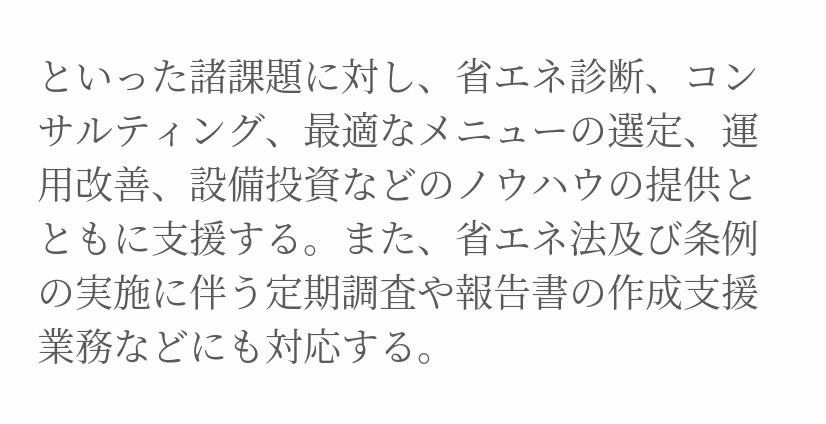といった諸課題に対し、省エネ診断、コンサルティング、最適なメニューの選定、運用改善、設備投資などのノウハウの提供とともに支援する。また、省エネ法及び条例の実施に伴う定期調査や報告書の作成支援業務などにも対応する。